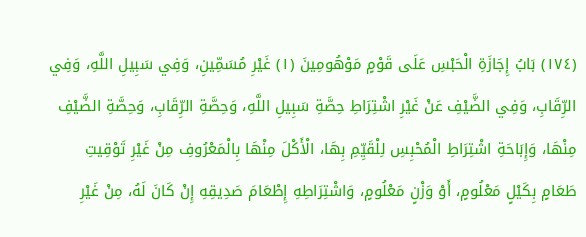(١٧٤) بَابُ إِجَازَةِ الْحَبْسِ عَلَى قَوْمٍ مَوْهُومِينَ (١) غَيْرِ مُسَمِّينِ، وَفِي سَبِيلِ اللَّهِ، وَفِي الرِّقَابِ، وَفِي الضَّيْفِ عَنْ غَيْرِ اشْتِرَاطِ حِصَّةِ سَبِيلِ اللَّهِ، وَحِصَّةِ الرِّقَابِ، وَحِصَّةِ الضَّيْفِ مِنْهَا، وَإِبَاحَةِ اشْتِرَاطِ الْمُحْبِسِ لِلْقَيِّمِ بِهَا، الْأَكْلَ مِنْهَا بِالْمَعْرُوفِ مِنْ غَيْرِ تَوْقِيتِ طَعَامٍ بِكَيْلٍ مَعْلُومٍ، أَوْ وَزْنٍ مَعْلُومٍ، وَاشْتِرَاطِهِ إِطْعَامَ صَدِيقِهِ إِنْ كَانَ لَهُ، مِنْ غَيْرِ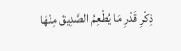ذِكْرِ قَدْرِ مَا يُطْعِمُ الصَّدِيقَ مِنْهَا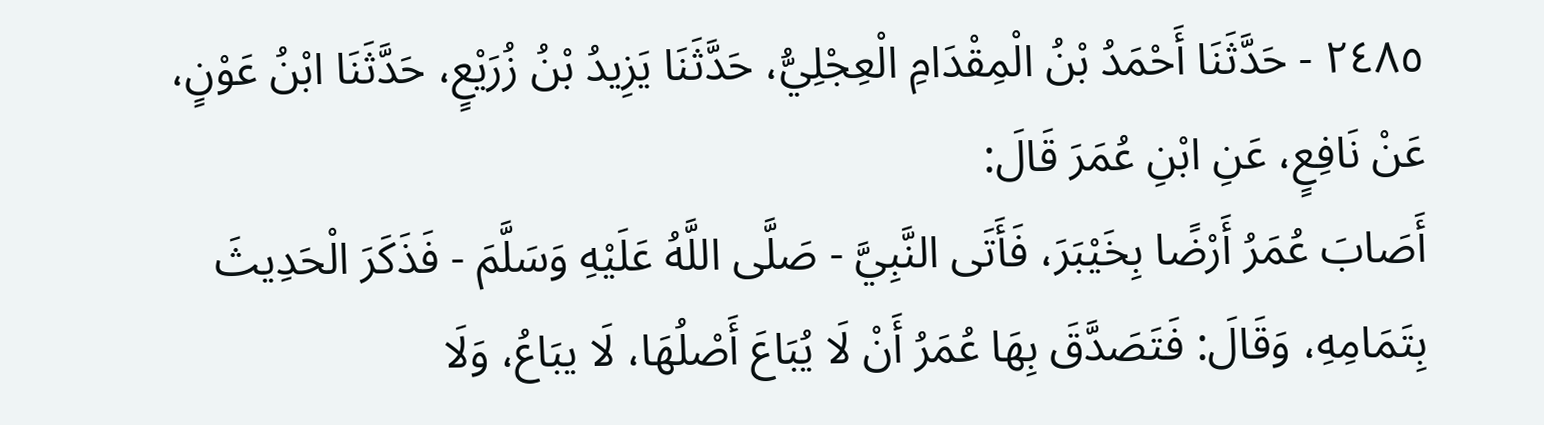٢٤٨٥ - حَدَّثَنَا أَحْمَدُ بْنُ الْمِقْدَامِ الْعِجْلِيُّ، حَدَّثَنَا يَزِيدُ بْنُ زُرَيْعٍ، حَدَّثَنَا ابْنُ عَوْنٍ، عَنْ نَافِعٍ، عَنِ ابْنِ عُمَرَ قَالَ:
أَصَابَ عُمَرُ أَرْضًا بِخَيْبَرَ، فَأَتَى النَّبِيَّ - صَلَّى اللَّهُ عَلَيْهِ وَسَلَّمَ - فَذَكَرَ الْحَدِيثَ بِتَمَامِهِ، وَقَالَ: فَتَصَدَّقَ بِهَا عُمَرُ أَنْ لَا يُبَاعَ أَصْلُهَا، لَا يبَاعُ، وَلَا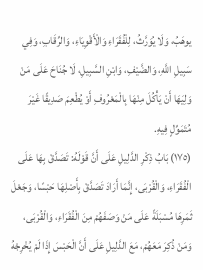يوهَبُ، وَلَا يُوَرَّثُ، لِلْفُقَرَاءِ وَالْأَقْوِيَاءِ، وَالرِّقَابِ، وَفِي سَبِيلِ اللَّهِ، وَالضَّيْفِ، وَابْنِ السَّبِيلِ، لَا جُنَاحَ عَلَى مَنْ وَلِيَهَا أَنْ يَأْكُلَ مِنْهَا بِالْمَعْرُوفِ أَوْ يُطْعِمَ صَدِيقًا غَيْرَ مُتَمَوِّلٍ فِيهِ.
(١٧٥) بَابُ ذِكْرِ الدَّلِيلِ عَلَى أَنَّ قَوْلَهُ: تَصَدَّقْ بِهَا عَلَى الْفُقَرَاءِ، وَالْقُرْبَى، إِنَّمَا أَرَادَ تَصَدَّقْ بِأَصْلِهَا حَبْسًا، وَجَعْلَ ثَمَرِهَا مُسْبَلَةً عَلَى مَنْ وَصَفَهُمْ مِنَ الْفُقَرَاءِ، وَالْقُرْبَى، وَمَنْ ذُكِرَ مَعَهُمْ، مَعَ الدَّلِيلِ عَلَى أَنَّ الْحَبْسَ إِذَا لَمْ يُخْرِجْهُ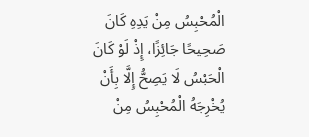الْمُحْبِسُ مِنْ يَدِهِ كَانَ صَحِيحًا جَائِزًا، إِذْ لَوْ كَانَ الْحَبْسُ لَا يَصِحُّ إِلَّا بِأَنْ يُخْرِجَهُ الْمُحْبِسُ مِنْ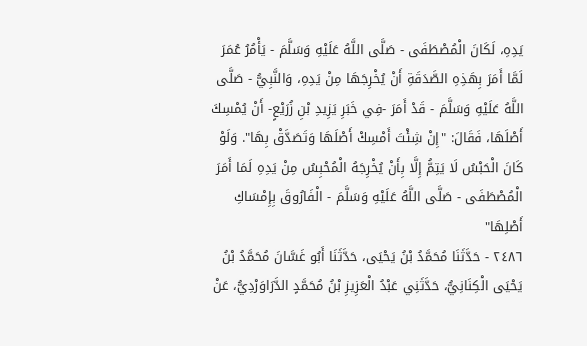يَدِهِ، لَكَانَ الْمُصْطَفَى - صَلَّى اللَّهُ عَلَيْهِ وَسَلَّمَ - يَأْمُرُ عُمَرَ لَمَّا أَمَرَ بِهَذِهِ الصَّدَقَةِ أَنْ يُخْرِجَهَا مِنْ يَدِهِ، وَالنَّبِيُّ - صَلَّى اللَّهُ عَلَيْهِ وَسَلَّمَ - قَدْ أَمَرَ -فِي خَبَرِ يَزِيدِ بْنِ زُرَيْعٍ- أَنْ يُمْسِكَ أَصْلَهَا، فَقَالَ: "إِنْ شِئْتَ أَمْسِكْ أَصْلَهَا وَتَصَدَّقْ بِهَا". وَلَوْ كَانَ الْحَبْسُ لَا يَتِمُّ إِلَّا بِأَنْ يُخْرِجَهُ الْمُحْبِسُ مِنْ يَدِهِ لَمَا أَمَرَ الْمُصْطَفَى - صَلَّى اللَّهُ عَلَيْهِ وَسَلَّمَ - الْفَارُوقَ بِإِمْسَاكِ أَصْلِهَا"
٢٤٨٦ - حَدَّثَنَا مُحَمَّدُ بْنُ يَحْيَى، حَدَّثَنَا أَبُو غَسَّانَ مُحَمَّدُ بْنُ يَحْيَى الْكِنَانِيُّ، حَدَّثَنِي عَبْدُ الْعَزِيزِ بْنُ مُحَمَّدٍ الدَّرَاوَرْدِيُّ، عَنْ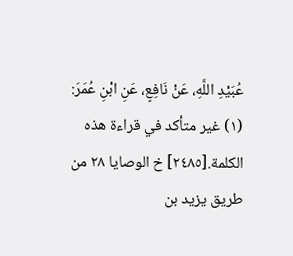عُبَيْدِ اللَّهِ، عَنْ نَافِعٍ، عَنِ ابْنِ عُمَرَ:
(١) غير متأكد في قراءة هذه الكلمة.[٢٤٨٥] خ الوصايا ٢٨ من طريق يزيد بن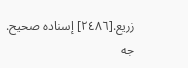زريع.[٢٤٨٦] إسناده صحيح. جه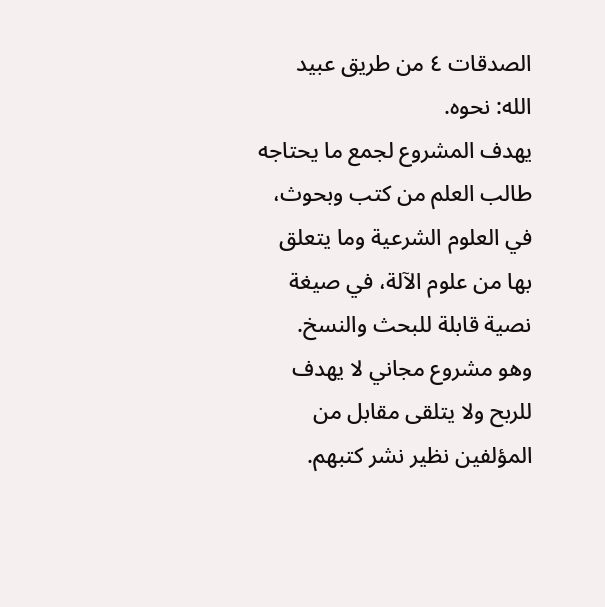الصدقات ٤ من طريق عبيد الله: نحوه.
يهدف المشروع لجمع ما يحتاجه طالب العلم من كتب وبحوث، في العلوم الشرعية وما يتعلق بها من علوم الآلة، في صيغة نصية قابلة للبحث والنسخ.
وهو مشروع مجاني لا يهدف للربح ولا يتلقى مقابل من المؤلفين نظير نشر كتبهم.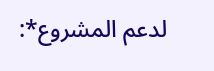لدعم المشروع*: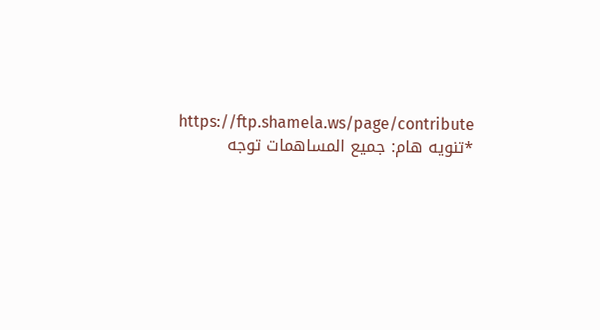https://ftp.shamela.ws/page/contribute
*تنويه هام: جميع المساهمات توجه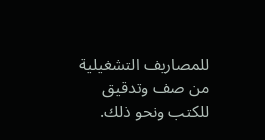للمصاريف التشغيلية من صف وتدقيق للكتب ونحو ذلك.